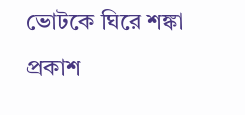ভোটকে ঘিরে শঙ্কা প্রকাশ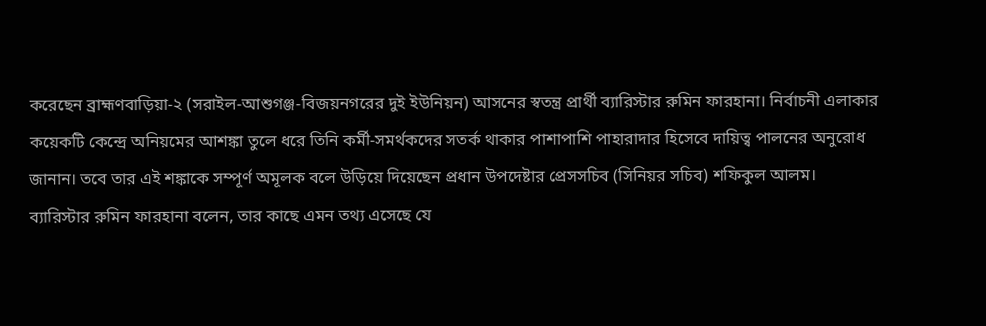করেছেন ব্রাহ্মণবাড়িয়া-২ (সরাইল-আশুগঞ্জ-বিজয়নগরের দুই ইউনিয়ন) আসনের স্বতন্ত্র প্রার্থী ব্যারিস্টার রুমিন ফারহানা। নির্বাচনী এলাকার কয়েকটি কেন্দ্রে অনিয়মের আশঙ্কা তুলে ধরে তিনি কর্মী-সমর্থকদের সতর্ক থাকার পাশাপাশি পাহারাদার হিসেবে দায়িত্ব পালনের অনুরোধ জানান। তবে তার এই শঙ্কাকে সম্পূর্ণ অমূলক বলে উড়িয়ে দিয়েছেন প্রধান উপদেষ্টার প্রেসসচিব (সিনিয়র সচিব) শফিকুল আলম।
ব্যারিস্টার রুমিন ফারহানা বলেন, তার কাছে এমন তথ্য এসেছে যে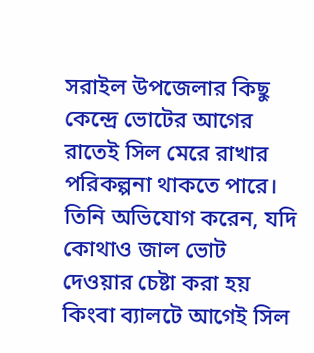সরাইল উপজেলার কিছু কেন্দ্রে ভোটের আগের রাতেই সিল মেরে রাখার পরিকল্পনা থাকতে পারে। তিনি অভিযোগ করেন, যদি কোথাও জাল ভোট দেওয়ার চেষ্টা করা হয় কিংবা ব্যালটে আগেই সিল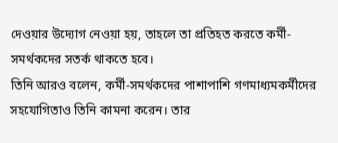দেওয়ার উদ্যোগ নেওয়া হয়, তাহলে তা প্রতিহত করতে কর্মী-সমর্থকদের সতর্ক থাকতে হবে।
তিনি আরও বলেন, কর্মী-সমর্থকদের পাশাপাশি গণমাধ্যমকর্মীদের সহযোগিতাও তিনি কামনা করেন। তার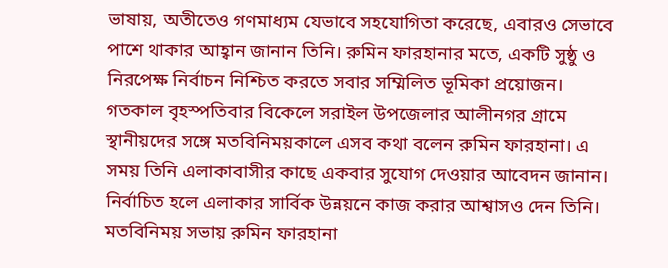ভাষায়, অতীতেও গণমাধ্যম যেভাবে সহযোগিতা করেছে, এবারও সেভাবে পাশে থাকার আহ্বান জানান তিনি। রুমিন ফারহানার মতে, একটি সুষ্ঠু ও নিরপেক্ষ নির্বাচন নিশ্চিত করতে সবার সম্মিলিত ভূমিকা প্রয়োজন।
গতকাল বৃহস্পতিবার বিকেলে সরাইল উপজেলার আলীনগর গ্রামে স্থানীয়দের সঙ্গে মতবিনিময়কালে এসব কথা বলেন রুমিন ফারহানা। এ সময় তিনি এলাকাবাসীর কাছে একবার সুযোগ দেওয়ার আবেদন জানান। নির্বাচিত হলে এলাকার সার্বিক উন্নয়নে কাজ করার আশ্বাসও দেন তিনি।
মতবিনিময় সভায় রুমিন ফারহানা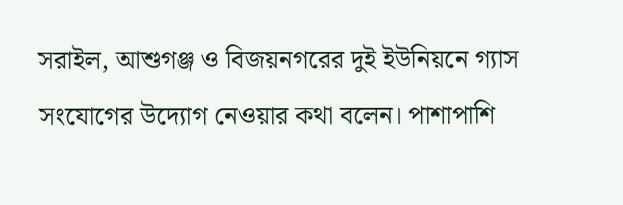সরাইল, আশুগঞ্জ ও বিজয়নগরের দুই ইউনিয়নে গ্যাস সংযোগের উদ্যোগ নেওয়ার কথা বলেন। পাশাপাশি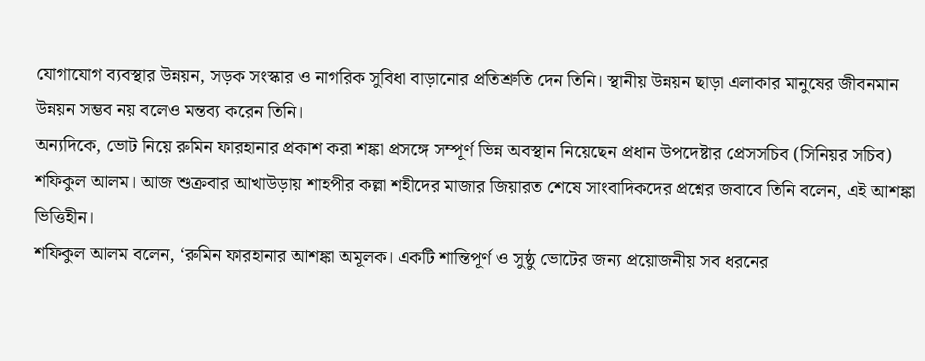যোগাযোগ ব্যবস্থার উন্নয়ন, সড়ক সংস্কার ও নাগরিক সুবিধা বাড়ানোর প্রতিশ্রুতি দেন তিনি। স্থানীয় উন্নয়ন ছাড়া এলাকার মানুষের জীবনমান উন্নয়ন সম্ভব নয় বলেও মন্তব্য করেন তিনি।
অন্যদিকে, ভোট নিয়ে রুমিন ফারহানার প্রকাশ করা শঙ্কা প্রসঙ্গে সম্পূর্ণ ভিন্ন অবস্থান নিয়েছেন প্রধান উপদেষ্টার প্রেসসচিব (সিনিয়র সচিব) শফিকুল আলম। আজ শুক্রবার আখাউড়ায় শাহপীর কল্লা শহীদের মাজার জিয়ারত শেষে সাংবাদিকদের প্রশ্নের জবাবে তিনি বলেন, এই আশঙ্কা ভিত্তিহীন।
শফিকুল আলম বলেন, ‘রুমিন ফারহানার আশঙ্কা অমূলক। একটি শান্তিপূর্ণ ও সুষ্ঠু ভোটের জন্য প্রয়োজনীয় সব ধরনের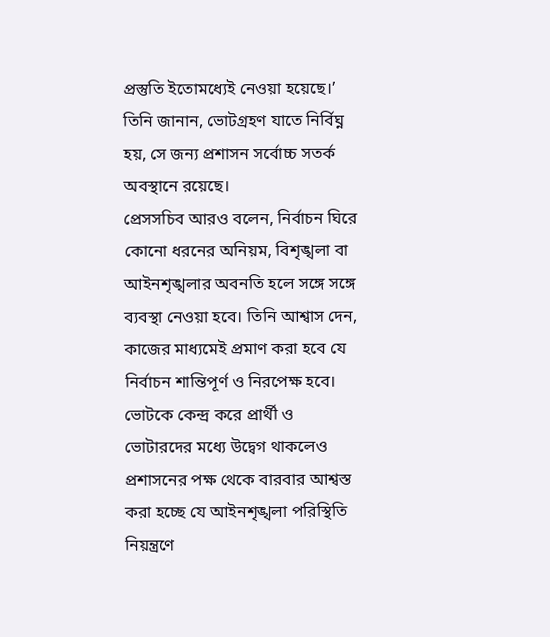প্রস্তুতি ইতোমধ্যেই নেওয়া হয়েছে।’ তিনি জানান, ভোটগ্রহণ যাতে নির্বিঘ্ন হয়, সে জন্য প্রশাসন সর্বোচ্চ সতর্ক অবস্থানে রয়েছে।
প্রেসসচিব আরও বলেন, নির্বাচন ঘিরে কোনো ধরনের অনিয়ম, বিশৃঙ্খলা বা আইনশৃঙ্খলার অবনতি হলে সঙ্গে সঙ্গে ব্যবস্থা নেওয়া হবে। তিনি আশ্বাস দেন, কাজের মাধ্যমেই প্রমাণ করা হবে যে নির্বাচন শান্তিপূর্ণ ও নিরপেক্ষ হবে।
ভোটকে কেন্দ্র করে প্রার্থী ও ভোটারদের মধ্যে উদ্বেগ থাকলেও প্রশাসনের পক্ষ থেকে বারবার আশ্বস্ত করা হচ্ছে যে আইনশৃঙ্খলা পরিস্থিতি নিয়ন্ত্রণে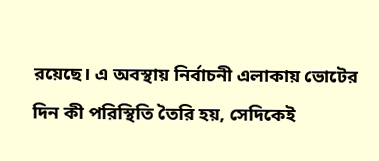রয়েছে। এ অবস্থায় নির্বাচনী এলাকায় ভোটের দিন কী পরিস্থিতি তৈরি হয়, সেদিকেই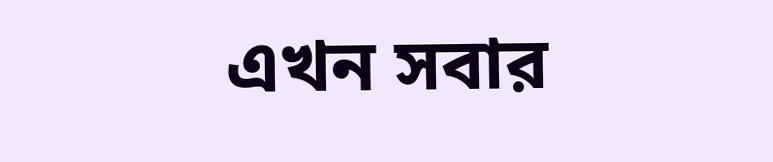এখন সবার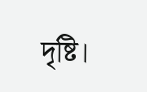দৃষ্টি।